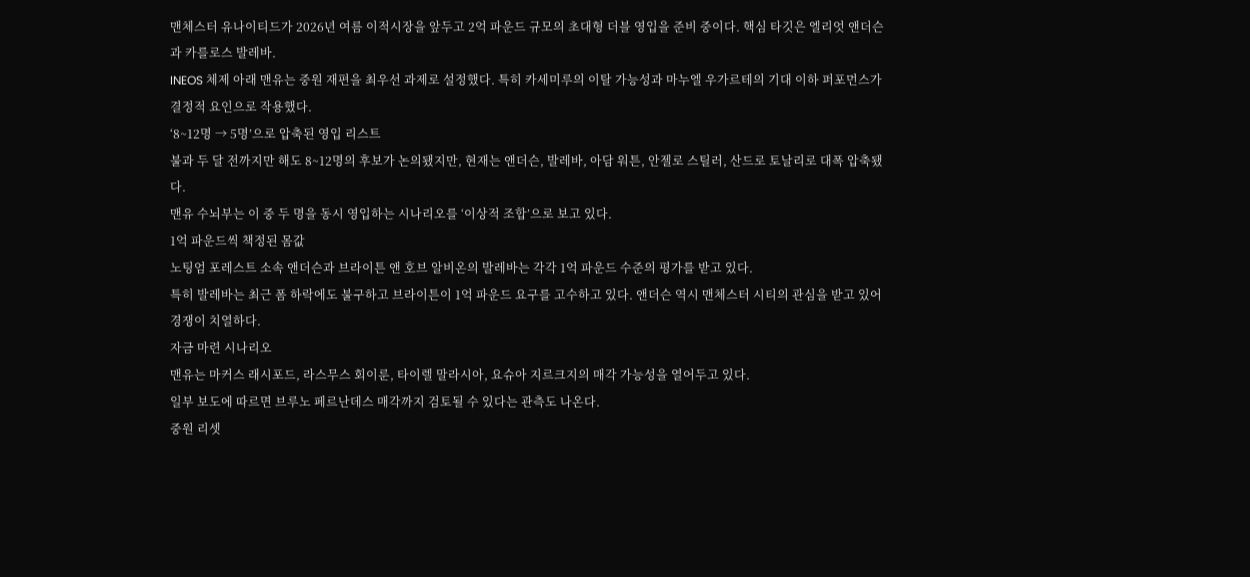맨체스터 유나이티드가 2026년 여름 이적시장을 앞두고 2억 파운드 규모의 초대형 더블 영입을 준비 중이다. 핵심 타깃은 엘리엇 앤더슨과 카를로스 발레바.
INEOS 체제 아래 맨유는 중원 재편을 최우선 과제로 설정했다. 특히 카세미루의 이탈 가능성과 마누엘 우가르테의 기대 이하 퍼포먼스가 결정적 요인으로 작용했다.
‘8~12명 → 5명’으로 압축된 영입 리스트
불과 두 달 전까지만 해도 8~12명의 후보가 논의됐지만, 현재는 앤더슨, 발레바, 아담 워튼, 안젤로 스틸러, 산드로 토날리로 대폭 압축됐다.
맨유 수뇌부는 이 중 두 명을 동시 영입하는 시나리오를 ‘이상적 조합’으로 보고 있다.
1억 파운드씩 책정된 몸값
노팅엄 포레스트 소속 앤더슨과 브라이튼 앤 호브 알비온의 발레바는 각각 1억 파운드 수준의 평가를 받고 있다.
특히 발레바는 최근 폼 하락에도 불구하고 브라이튼이 1억 파운드 요구를 고수하고 있다. 앤더슨 역시 맨체스터 시티의 관심을 받고 있어 경쟁이 치열하다.
자금 마련 시나리오
맨유는 마커스 래시포드, 라스무스 회이룬, 타이렐 말라시아, 요슈아 지르크지의 매각 가능성을 열어두고 있다.
일부 보도에 따르면 브루노 페르난데스 매각까지 검토될 수 있다는 관측도 나온다.
중원 리셋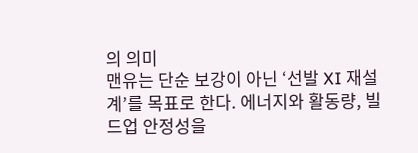의 의미
맨유는 단순 보강이 아닌 ‘선발 XI 재설계’를 목표로 한다. 에너지와 활동량, 빌드업 안정성을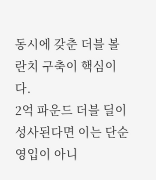동시에 갖춘 더블 볼란치 구축이 핵심이다.
2억 파운드 더블 딜이 성사된다면 이는 단순 영입이 아니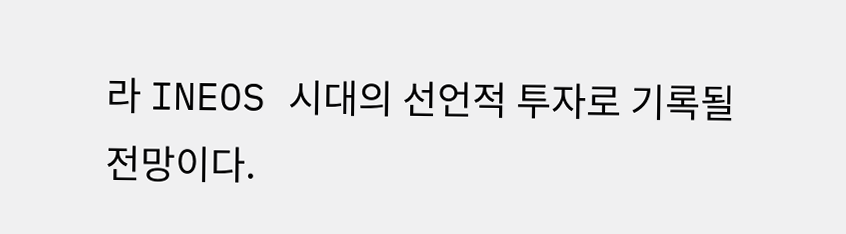라 INEOS 시대의 선언적 투자로 기록될 전망이다.